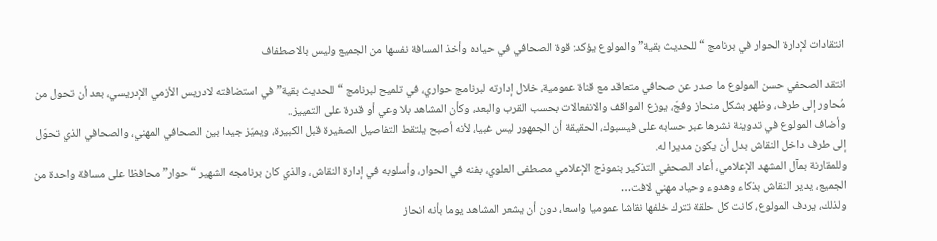انتقادات لإدارة الحوار في برنامج “للحديث بقية” والمولوع يؤكد: قوة الصحافي في حياده وأخذ المسافة نفسها من الجميع وليس بالاصطفاف

انتقد الصحفي حسن المولوع ما صدر عن صحافي متعاقد مع قناة عمومية، خلال إدارته لبرنامج حواري، في تلميح لبرنامج “للحديث بقية” في استضافته لادريس الأزمي الإدريسي، بعد أن تحول من مُحاور إلى طرف، وظهر بشكل منحاز وفجّ، يوزع المواقف والانفعالات بحسب القرب والبعد، وكأن المشاهد بلا وعي أو قدرة على التمييز..
وأضاف المولوع في تدوينة نشرها عبر حسابه على فيسبوك، الحقيقة أن الجمهور ليس غبيا، لأنه أصبح يلتقط التفاصيل الصغيرة قبل الكبيرة، ويميّز جيدا بين الصحافي المهني، والصحافي الذي تحوّل إلى طرف داخل النقاش بدل أن يكون مديرا له.
وللمقارنة بمآل المشهد الإعلامي، أعاد الصحفي التذكير بنموذج الإعلامي مصطفى العلوي، بفنه في الحوار، وأسلوبه في إدارة النقاش، والذي كان برنامجه الشهير “حوار” محافظا على مسافة واحدة من الجميع، يدير النقاش بذكاء وهدوء وحياد مهني لافت…
ولذلك، يردف المولوع، كانت كل حلقة تترك خلفها نقاشا عموميا واسعا، دون أن يشعر المشاهد يوما بأنه انحاز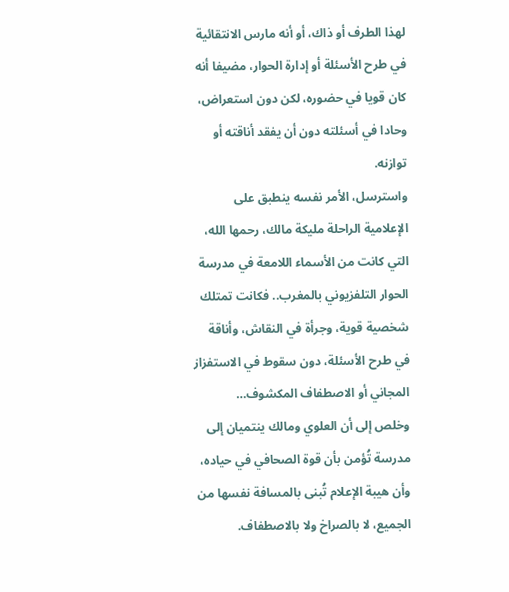لهذا الطرف أو ذاك، أو أنه مارس الانتقائية في طرح الأسئلة أو إدارة الحوار، مضيفا أنه كان قويا في حضوره، لكن دون استعراض، وحادا في أسئلته دون أن يفقد أناقته أو توازنه.
واسترسل، الأمر نفسه ينطبق على الإعلامية الراحلة مليكة مالك، رحمها الله، التي كانت من الأسماء اللامعة في مدرسة الحوار التلفزيوني بالمغرب.. فكانت تمتلك شخصية قوية، وجرأة في النقاش، وأناقة في طرح الأسئلة، دون سقوط في الاستفزاز المجاني أو الاصطفاف المكشوف…
وخلص إلى أن العلوي ومالك ينتميان إلى مدرسة تُؤمن بأن قوة الصحافي في حياده، وأن هيبة الإعلام تُبنى بالمسافة نفسها من الجميع، لا بالصراخ ولا بالاصطفاف.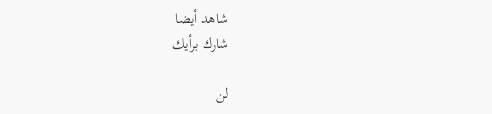شاهد أيضا
شارك برأيك

لن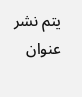يتم نشر عنوان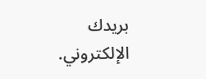بريدك الإلكتروني.